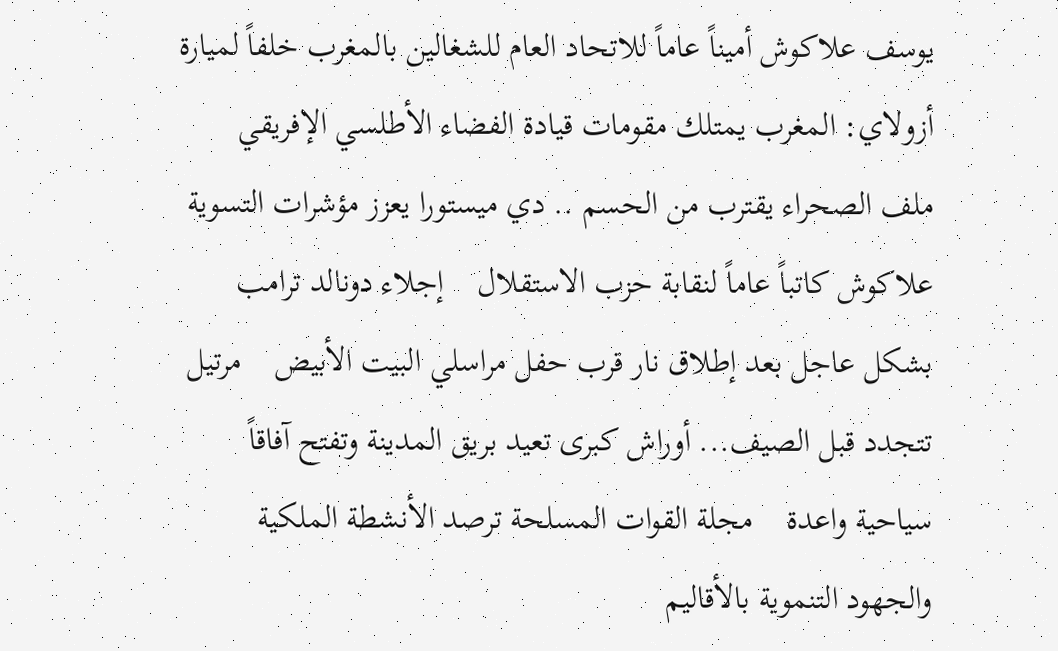يوسف علاكوش أميناً عاماً للاتحاد العام للشغالين بالمغرب خلفاً لميارة    أزولاي: المغرب يمتلك مقومات قيادة الفضاء الأطلسي الإفريقي    ملف الصحراء يقترب من الحسم .. دي ميستورا يعزز مؤشرات التسوية    علاكوش كاتباً عاماً لنقابة حزب الاستقلال    إجلاء دونالد ترامب بشكل عاجل بعد إطلاق نار قرب حفل مراسلي البيت الأبيض    مرتيل تتجدد قبل الصيف... أوراش كبرى تعيد بريق المدينة وتفتح آفاقاً سياحية واعدة    مجلة القوات المسلحة ترصد الأنشطة الملكية والجهود التنموية بالأقاليم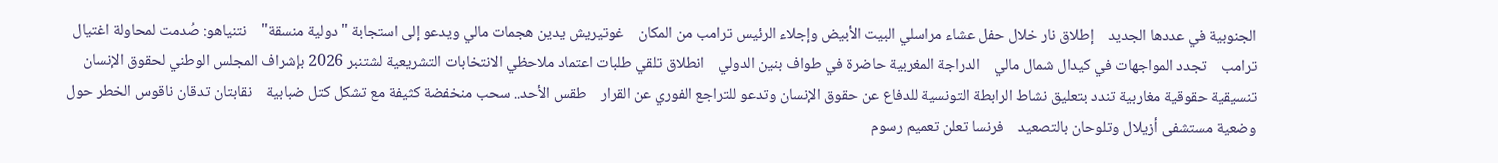الجنوبية في عددها الجديد    إطلاق نار خلال حفل عشاء مراسلي البيت الأبيض وإجلاء الرئيس ترامب من المكان    غوتيريش يدين هجمات مالي ويدعو إلى استجابة "دولية منسقة"    نتنياهو: صُدمت لمحاولة اغتيال ترامب    تجدد المواجهات في كيدال شمال مالي    الدراجة المغربية حاضرة في طواف بنين الدولي    انطلاق تلقي طلبات اعتماد ملاحظي الانتخابات التشريعية لشتنبر 2026 بإشراف المجلس الوطني لحقوق الإنسان    تنسيقية حقوقية مغاربية تندد بتعليق نشاط الرابطة التونسية للدفاع عن حقوق الإنسان وتدعو للتراجع الفوري عن القرار    طقس الأحد.. سحب منخفضة كثيفة مع تشكل كتل ضبابية    نقابتان تدقان ناقوس الخطر حول وضعية مستشفى أزيلال وتلوحان بالتصعيد    فرنسا تعلن تعميم رسوم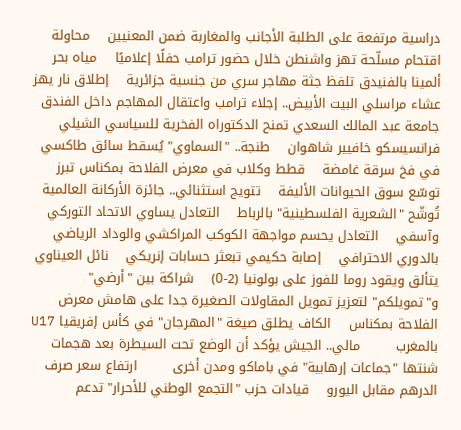دراسية مرتفعة على الطلبة الأجانب والمغاربة ضمن المعنيين    محاولة اقتحام مسلّحة تهز واشنطن خلال حضور ترامب حفلًا إعلاميًا    مياه بحر ألمينا بالفنيدق تلفظ جثة مهاجر سري من جنسية جزائرية    إطلاق نار يهز عشاء مراسلي البيت الأبيض.. إجلاء ترامب واعتقال المهاجم داخل الفندق    جامعة عبد المالك السعدي تمنح الدكتوراه الفخرية للسياسي الشيلي فرانسيسكو خافيير شاهوان    طنجة.. "السماوي" يُسقط سائق طاكسي في فخ سرقة غامضة    قطط وكلاب في معرض الفلاحة بمكناس تبرز توسّع سوق الحيوانات الأليفة    تتويج استثنائي.. جائزة الأركانة العالمية تُوشّح "الشعرية الفلسطينية" بالرباط    التعادل يساوي الاتحاد التوركي وآسفي    التعادل يحسم مواجهة الكوكب المراكشي والوداد الرياضي بالدوري الاحترافي    إصابة حكيمي تبعثر حسابات إنريكي    نائل العيناوي يتألق ويقود روما للفوز على بولونيا (2-0)    شراكة بين "أرضي" و"تمويلكم" لتعزيز تمويل المقاولات الصغيرة جدا على هامش معرض الفلاحة بمكناس    الكاف يطلق صيغة "المهرجان" في كأس إفريقيا U17 بالمغرب        مالي.. الجيش يؤكد أن الوضع تحت السيطرة بعد هجمات شنتها "جماعات إرهابية" في باماكو ومدن أخرى        ارتفاع سعر صرف الدرهم مقابل اليورو    قيادات حزب "التجمع الوطني للأحرار" تدعم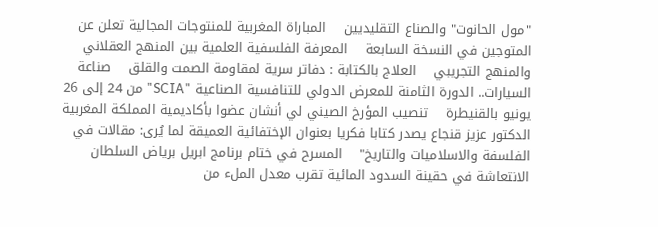"مول الحانوت" والصناع التقليديين    المباراة المغربية للمنتوجات المجالية تعلن عن المتوجين في النسخة السابعة    المعرفة الفلسفية العلمية بين المنهج العقلاني والمنهج التجريبي    العلاج بالكتابة : دفاتر سرية لمقاومة الصمت والقلق    صناعة السيارات.. الدورة الثامنة للمعرض الدولي للتنافسية الصناعية "SCIA" من 24 إلى 26 يونيو بالقنيطرة    تنصيب المؤرخ الصيني لي أنشان عضوا بأكاديمية المملكة المغربية    الدكتور عزيز قنجاع يصدر كتابا فكريا بعنوان الإختفائية العميقة لما يُرى: مقالات في الفلسفة والاسلاميات والتاريخ"    المسرح في ختام برنامج ابريل برياض السلطان    الانتعاشة في حقينة السدود المائية تقرب معدل الملء من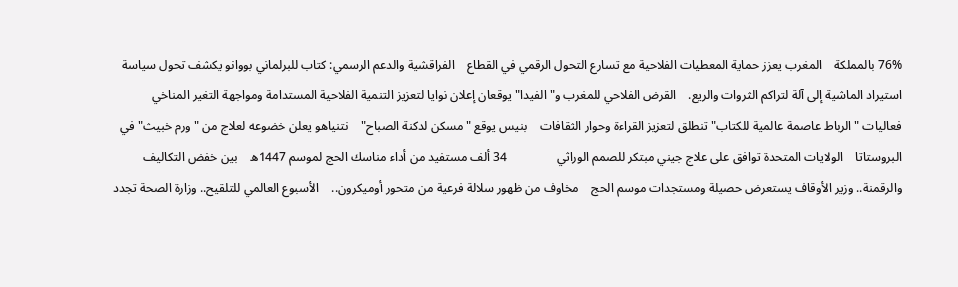76% بالمملكة    المغرب يعزز حماية المعطيات الفلاحية مع تسارع التحول الرقمي في القطاع    الفراقشية والدعم الرسمي: كتاب للبرلماني بووانو يكشف تحول سياسة استيراد الماشية إلى آلة لتراكم الثروات والريع.    القرض الفلاحي للمغرب و"الفيدا" يوقعان إعلان نوايا لتعزيز التنمية الفلاحية المستدامة ومواجهة التغير المناخي    فعاليات "الرباط عاصمة عالمية للكتاب" تنطلق لتعزيز القراءة وحوار الثقافات    بنيس يوقع "مسكن لدكنة الصباح"    نتنياهو يعلن خضوعه لعلاج من "ورم خبيث" في البروستاتا    الولايات المتحدة توافق على علاج جيني مبتكر للصمم الوراثي                34 ألف مستفيد من أداء مناسك الحج لموسم 1447ه    بين خفض التكاليف والرقمنة.. وزير الأوقاف يستعرض حصيلة ومستجدات موسم الحج    مخاوف من ظهور سلالة فرعية من متحور أوميكرون..    الأسبوع العالمي للتلقيح.. وزارة الصحة تجدد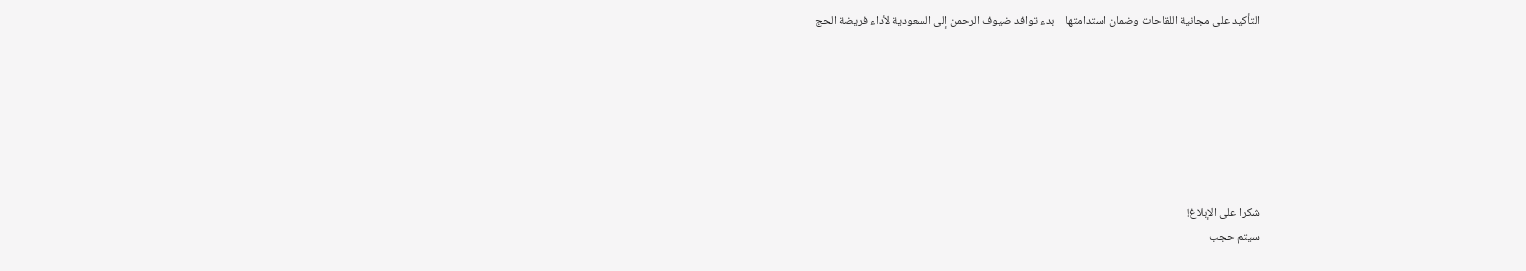التأكيد على مجانية اللقاحات وضمان استدامتها    بدء توافد ضيوف الرحمن إلى السعودية لأداء فريضة الحج







شكرا على الإبلاغ!
سيتم حجب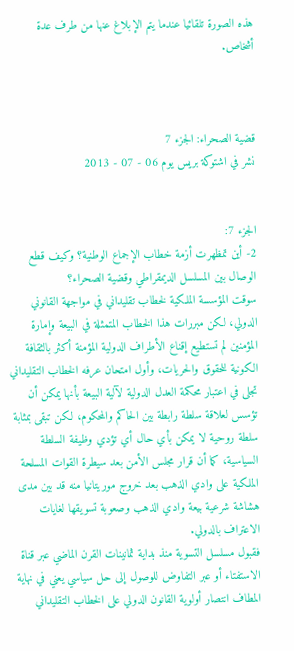هذه الصورة تلقائيا عندما يتم الإبلاغ عنها من طرف عدة أشخاص.



قضية الصحراء: الجزء 7
نشر في اشتوكة بريس يوم 06 - 07 - 2013


الجزء 7:
2- أين تمظهرت أزمة خطاب الإجماع الوطنية؟ وكيف قطع الوصال بين المسلسل الديمقراطي وقضية الصحراء؟
سوقت المؤسسة الملكية لخطاب تقليداني في مواجهة القانوني الدولي، لكن مبررات هذا الخطاب المتمثلة في البيعة وإمارة المؤمنين لم تستطيع إقناع الأطراف الدولية المؤمنة أكثر بالثقافة الكونية للحقوق والحريات، وأول امتحان عرفه الخطاب التقليداني تجلى في اعتبار محكمة العدل الدولية لآلية البيعة بأنها يمكن أن تؤسس لعلاقة سلطة رابطة بين الحاكم والمحكوم، لكن تبقى بمثابة سلطة روحية لا يمكن بأي حال أي تؤدي وظيفة السلطة السياسية، كما أن قرار مجلس الأمن بعد سيطرة القوات المسلحة الملكية على وادي الذهب بعد خروج موريتانيا منه قد بين مدى هشاشة شرعية بيعة وادي الذهب وصعوبة تسويقها لغايات الاعتراف بالدولي.
فقبول مسلسل التسوية منذ بداية ثمانينات القرن الماضي عبر قناة الاستفتاء أو عبر التفاوض للوصول إلى حل سياسي يعني في نهاية المطاف انتصار أولوية القانون الدولي على الخطاب التقليداني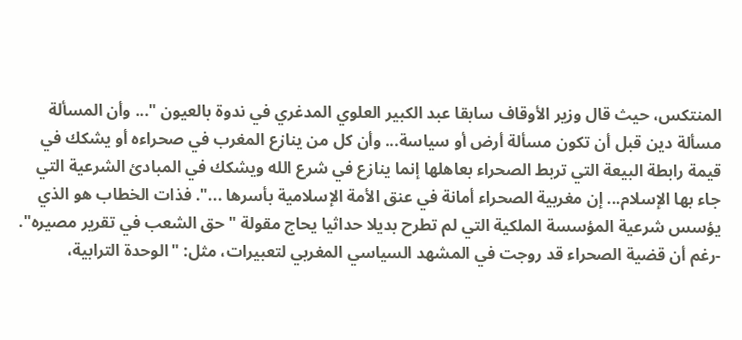المنتكس، حيث قال وزير الأوقاف سابقا عبد الكبير العلوي المدغري في ندوة بالعيون "... وأن المسألة مسألة دين قبل أن تكون مسألة أرض أو سياسة... وأن كل من ينازع المغرب في صحراءه أو يشكك في قيمة رابطة البيعة التي تربط الصحراء بعاهلها إنما ينازع في شرع الله ويشكك في المبادئ الشرعية التي جاء بها الإسلام... إن مغربية الصحراء أمانة في عنق الأمة الإسلامية بأسرها ...". فذات الخطاب هو الذي يؤسس شرعية المؤسسة الملكية التي لم تطرح بديلا حداثيا يحاج مقولة "حق الشعب في تقرير مصيره".
-رغم أن قضية الصحراء قد روجت في المشهد السياسي المغربي لتعبيرات، مثل: "الوحدة الترابية،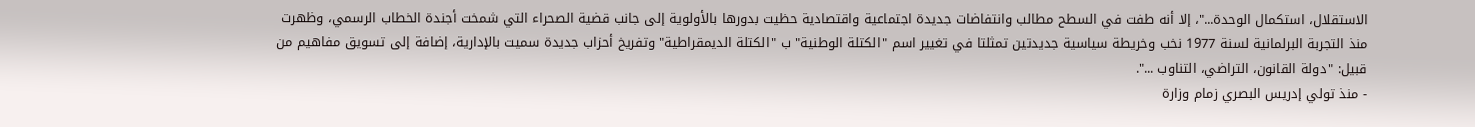الاستقلال، استكمال الوحدة..."، إلا أنه طفت في السطح مطالب وانتفاضات جديدة اجتماعية واقتصادية حظيت بدورها بالأولوية إلى جانب قضية الصحراء التي شمخت أجندة الخطاب الرسمي، وظهرت منذ التجربة البرلمانية لسنة 1977 نخب وخريطة سياسية جديدتين تمثلتا في تغيير اسم "الكتلة الوطنية" ب "الكتلة الديمقراطية" وتفريخ أحزاب جديدة سميت بالإدارية، إضافة إلى تسويق مفاهيم من قبيل: "دولة القانون، التراضي، التناوب ...".
- منذ تولي إدريس البصري زمام وزارة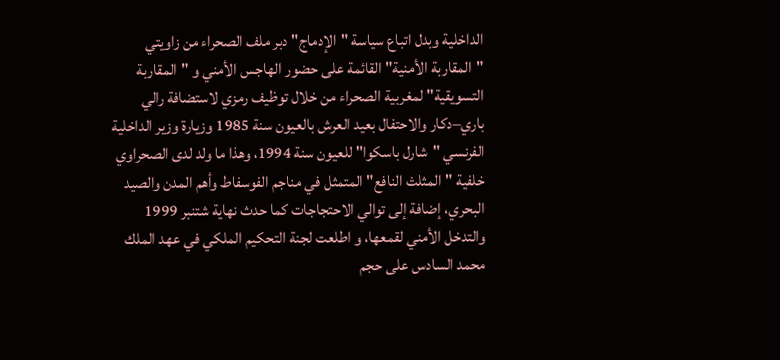الداخلية وبدل اتباع سياسة "الإدماج" دبر ملف الصحراء من زاويتي "المقاربة الأمنية" القائمة على حضور الهاجس الأمني و "المقاربة التسويقية" لمغربية الصحراء من خلال توظيف رمزي لاستضافة رالي باري–دكار والاحتفال بعيد العرش بالعيون سنة 1985 وزيارة وزير الداخلية الفرنسي "شارل باسكوا" للعيون سنة 1994، وهذا ما ولد لدى الصحراوي خلفية "المثلث النافع" المتمثل في مناجم الفوسفاط وأهم المدن والصيد البحري، إضافة إلى توالي الاحتجاجات كما حدث نهاية شتنبر 1999 والتدخل الأمني لقمعها، و اطلعت لجنة التحكيم الملكي في عهد الملك محمد السادس على حجم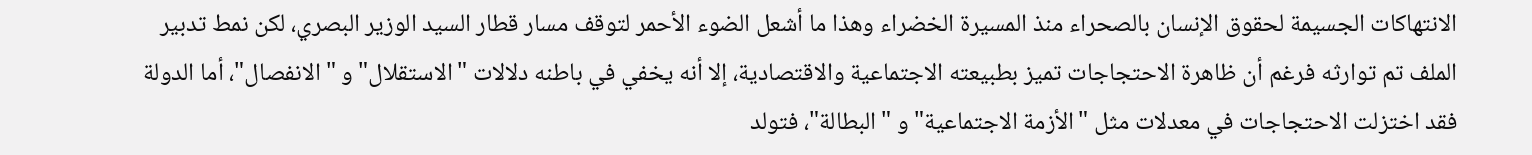الانتهاكات الجسيمة لحقوق الإنسان بالصحراء منذ المسيرة الخضراء وهذا ما أشعل الضوء الأحمر لتوقف مسار قطار السيد الوزير البصري، لكن نمط تدبير الملف تم توارثه فرغم أن ظاهرة الاحتجاجات تميز بطبيعته الاجتماعية والاقتصادية، إلا أنه يخفي في باطنه دلالات "الاستقلال" و "الانفصال"، أما الدولة فقد اختزلت الاحتجاجات في معدلات مثل "الأزمة الاجتماعية" و "البطالة"، فتولد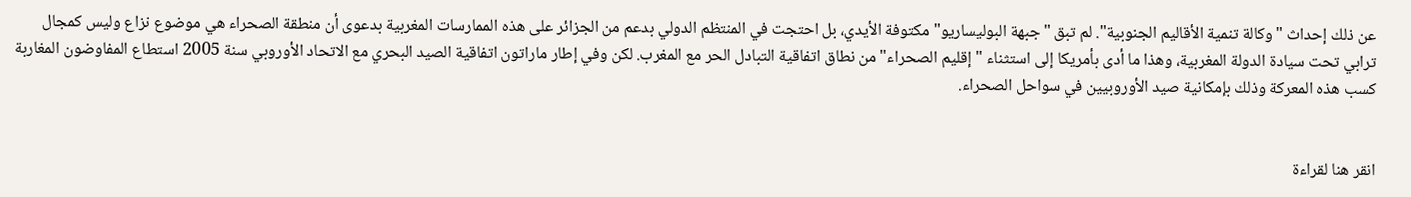عن ذلك إحداث "وكالة تنمية الأقاليم الجنوبية". لم تبق "جبهة البوليساريو" مكتوفة الأيدي، بل احتجت في المنتظم الدولي بدعم من الجزائر على هذه الممارسات المغربية بدعوى أن منطقة الصحراء هي موضوع نزاع وليس كمجال ترابي تحت سيادة الدولة المغربية، وهذا ما أدى بأمريكا إلى استثناء "إقليم الصحراء" من نطاق اتفاقية التبادل الحر مع المغرب. لكن وفي إطار ماراتون اتفاقية الصيد البحري مع الاتحاد الأوروبي سنة 2005 استطاع المفاوضون المغاربة كسب هذه المعركة وذلك بإمكانية صيد الأوروبيين في سواحل الصحراء.


انقر هنا لقراءة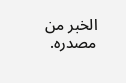الخبر من مصدره.